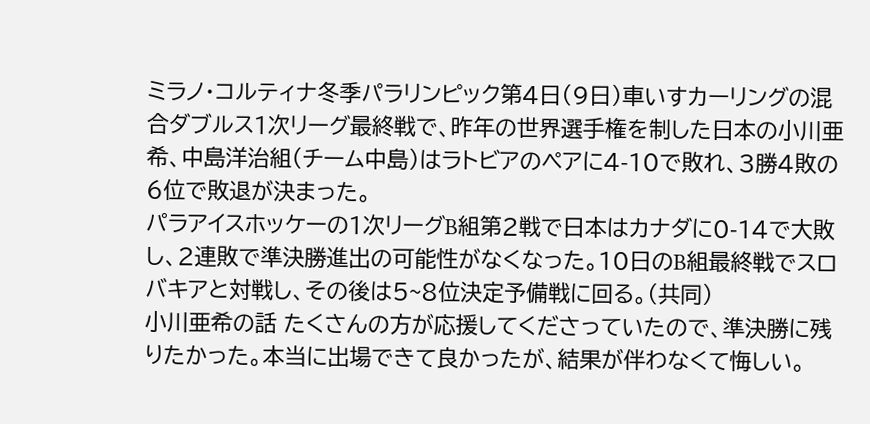ミラノ・コルティナ冬季パラリンピック第4日(9日)車いすカーリングの混合ダブルス1次リーグ最終戦で、昨年の世界選手権を制した日本の小川亜希、中島洋治組(チーム中島)はラトビアのペアに4-10で敗れ、3勝4敗の6位で敗退が決まった。
パラアイスホッケーの1次リーグB組第2戦で日本はカナダに0-14で大敗し、2連敗で準決勝進出の可能性がなくなった。10日のB組最終戦でスロバキアと対戦し、その後は5~8位決定予備戦に回る。(共同)
小川亜希の話 たくさんの方が応援してくださっていたので、準決勝に残りたかった。本当に出場できて良かったが、結果が伴わなくて悔しい。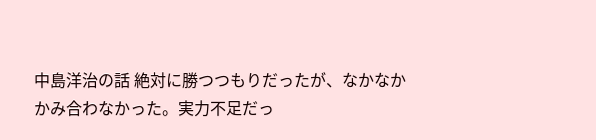中島洋治の話 絶対に勝つつもりだったが、なかなかかみ合わなかった。実力不足だっ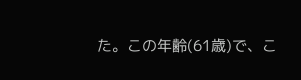た。この年齢(61歳)で、こ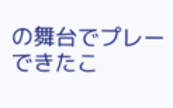の舞台でプレーできたこ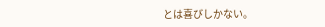とは喜びしかない。